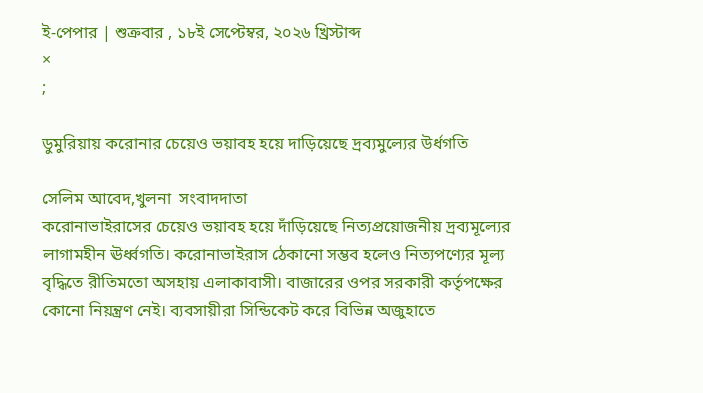ই-পেপার | শুক্রবার , ১৮ই সেপ্টেম্বর, ২০২৬ খ্রিস্টাব্দ
×
;

ডুমুরিয়ায় করোনার চেয়েও ভয়াবহ হয়ে দাড়িয়েছে দ্রব্যমুল্যের উর্ধগতি

সেলিম আবেদ,খুলনা  সংবাদদাতা
করোনাভাইরাসের চেয়েও ভয়াবহ হয়ে দাঁড়িয়েছে নিত্যপ্রয়োজনীয় দ্রব্যমূল্যের লাগামহীন ঊর্ধ্বগতি। করোনাভাইরাস ঠেকানো সম্ভব হলেও নিত্যপণ্যের মূল্য বৃদ্ধিতে রীতিমতো অসহায় এলাকাবাসী। বাজারের ওপর সরকারী কর্তৃপক্ষের কোনো নিয়ন্ত্রণ নেই। ব্যবসায়ীরা সিন্ডিকেট করে বিভিন্ন অজুহাতে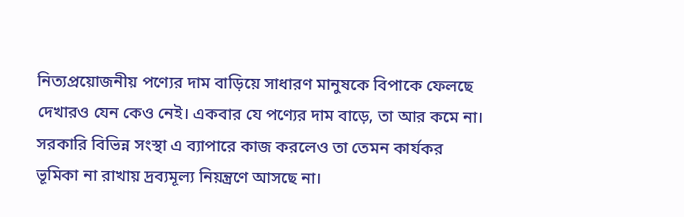নিত্যপ্রয়োজনীয় পণ্যের দাম বাড়িয়ে সাধারণ মানুষকে বিপাকে ফেলছে দেখারও যেন কেও নেই। একবার যে পণ্যের দাম বাড়ে, তা আর কমে না। সরকারি বিভিন্ন সংস্থা এ ব্যাপারে কাজ করলেও তা তেমন কার্যকর ভূমিকা না রাখায় দ্রব্যমূল্য নিয়ন্ত্রণে আসছে না।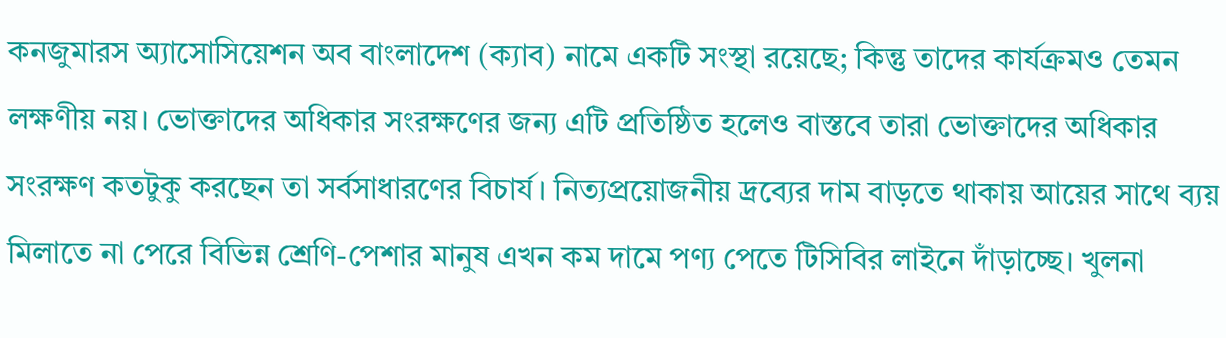কনজুমারস অ্যাসোসিয়েশন অব বাংলাদেশ (ক্যাব) নামে একটি সংস্থা রয়েছে; কিন্তু তাদের কার্যক্রমও তেমন লক্ষণীয় নয়। ভোক্তাদের অধিকার সংরক্ষণের জন্য এটি প্রতিষ্ঠিত হলেও বাস্তবে তারা ভোক্তাদের অধিকার সংরক্ষণ কতটুকু করছেন তা সর্বসাধারণের বিচার্য। নিত্যপ্রয়োজনীয় দ্রব্যের দাম বাড়তে থাকায় আয়ের সাথে ব্যয় মিলাতে না পেরে বিভিন্ন শ্রেণি-পেশার মানুষ এখন কম দামে পণ্য পেতে টিসিবির লাইনে দাঁড়াচ্ছে। খুলনা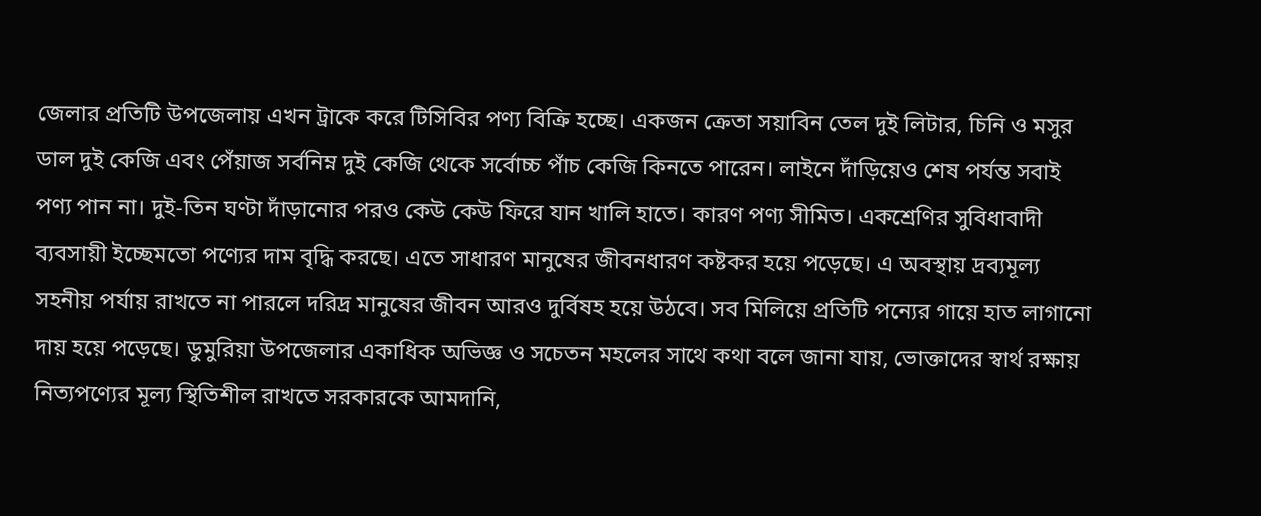জেলার প্রতিটি উপজেলায় এখন ট্রাকে করে টিসিবির পণ্য বিক্রি হচ্ছে। একজন ক্রেতা সয়াবিন তেল দুই লিটার, চিনি ও মসুর ডাল দুই কেজি এবং পেঁয়াজ সর্বনিম্ন দুই কেজি থেকে সর্বোচ্চ পাঁচ কেজি কিনতে পারেন। লাইনে দাঁড়িয়েও শেষ পর্যন্ত সবাই পণ্য পান না। দুই-তিন ঘণ্টা দাঁড়ানোর পরও কেউ কেউ ফিরে যান খালি হাতে। কারণ পণ্য সীমিত। একশ্রেণির সুবিধাবাদী ব্যবসায়ী ইচ্ছেমতো পণ্যের দাম বৃদ্ধি করছে। এতে সাধারণ মানুষের জীবনধারণ কষ্টকর হয়ে পড়েছে। এ অবস্থায় দ্রব্যমূল্য সহনীয় পর্যায় রাখতে না পারলে দরিদ্র মানুষের জীবন আরও দুর্বিষহ হয়ে উঠবে। সব মিলিয়ে প্রতিটি পন্যের গায়ে হাত লাগানো দায় হয়ে পড়েছে। ডুমুরিয়া উপজেলার একাধিক অভিজ্ঞ ও সচেতন মহলের সাথে কথা বলে জানা যায়, ভোক্তাদের স্বার্থ রক্ষায় নিত্যপণ্যের মূল্য স্থিতিশীল রাখতে সরকারকে আমদানি,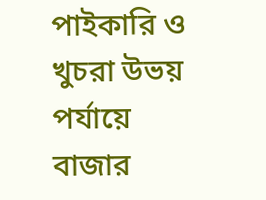পাইকারি ও খুচরা উভয় পর্যায়ে বাজার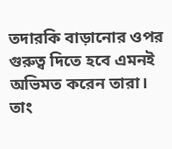তদারকি বাড়ানোর ওপর গুরুত্ব দিতে হবে এমনই অভিমত করেন তারা।
তাং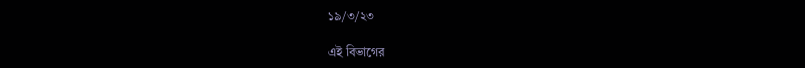১৯/৩/২৩

এই বিভাগের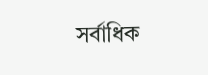সর্বাধিক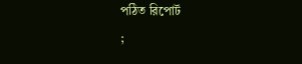পঠিত রিপোর্ট
;